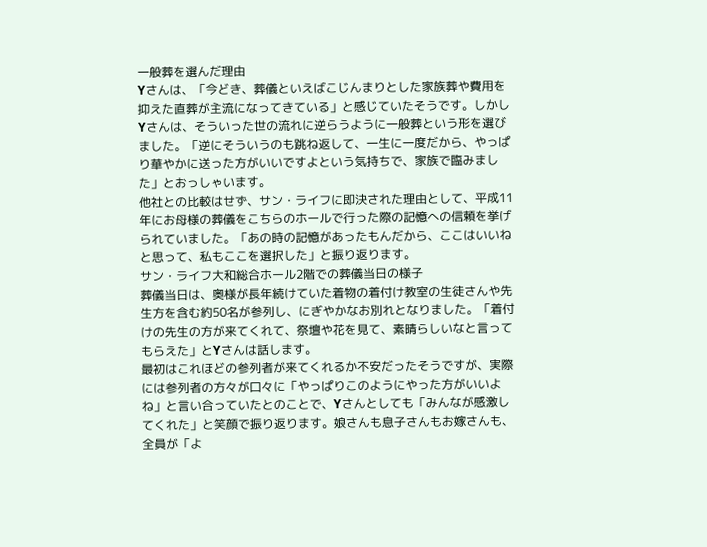一般葬を選んだ理由
Yさんは、「今どき、葬儀といえばこじんまりとした家族葬や費用を抑えた直葬が主流になってきている」と感じていたそうです。しかしYさんは、そういった世の流れに逆らうように一般葬という形を選びました。「逆にそういうのも跳ね返して、一生に一度だから、やっぱり華やかに送った方がいいですよという気持ちで、家族で臨みました」とおっしゃいます。
他社との比較はせず、サン・ライフに即決された理由として、平成11年にお母様の葬儀をこちらのホールで行った際の記憶への信頼を挙げられていました。「あの時の記憶があったもんだから、ここはいいねと思って、私もここを選択した」と振り返ります。
サン・ライフ大和総合ホール2階での葬儀当日の様子
葬儀当日は、奥様が長年続けていた着物の着付け教室の生徒さんや先生方を含む約50名が参列し、にぎやかなお別れとなりました。「着付けの先生の方が来てくれて、祭壇や花を見て、素晴らしいなと言ってもらえた」とYさんは話します。
最初はこれほどの参列者が来てくれるか不安だったそうですが、実際には参列者の方々が口々に「やっぱりこのようにやった方がいいよね」と言い合っていたとのことで、Yさんとしても「みんなが感激してくれた」と笑顔で振り返ります。娘さんも息子さんもお嫁さんも、全員が「よ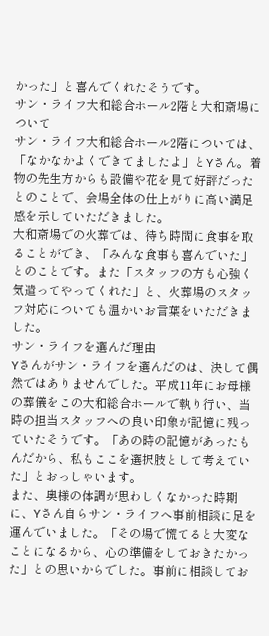かった」と喜んでくれたそうです。
サン・ライフ大和総合ホール2階と大和斎場について
サン・ライフ大和総合ホール2階については、「なかなかよくできてましたよ」とYさん。着物の先生方からも設備や花を見て好評だったとのことで、会場全体の仕上がりに高い満足感を示していただきました。
大和斎場での火葬では、待ち時間に食事を取ることができ、「みんな食事も喜んでいた」とのことです。また「スタッフの方も心強く気遣ってやってくれた」と、火葬場のスタッフ対応についても温かいお言葉をいただきました。
サン・ライフを選んだ理由
Yさんがサン・ライフを選んだのは、決して偶然ではありませんでした。平成11年にお母様の葬儀をこの大和総合ホールで執り行い、当時の担当スタッフへの良い印象が記憶に残っていたそうです。「あの時の記憶があったもんだから、私もここを選択肢として考えていた」とおっしゃいます。
また、奥様の体調が思わしくなかった時期に、Yさん自らサン・ライフへ事前相談に足を運んでいました。「その場で慌てると大変なことになるから、心の準備をしておきたかった」との思いからでした。事前に相談してお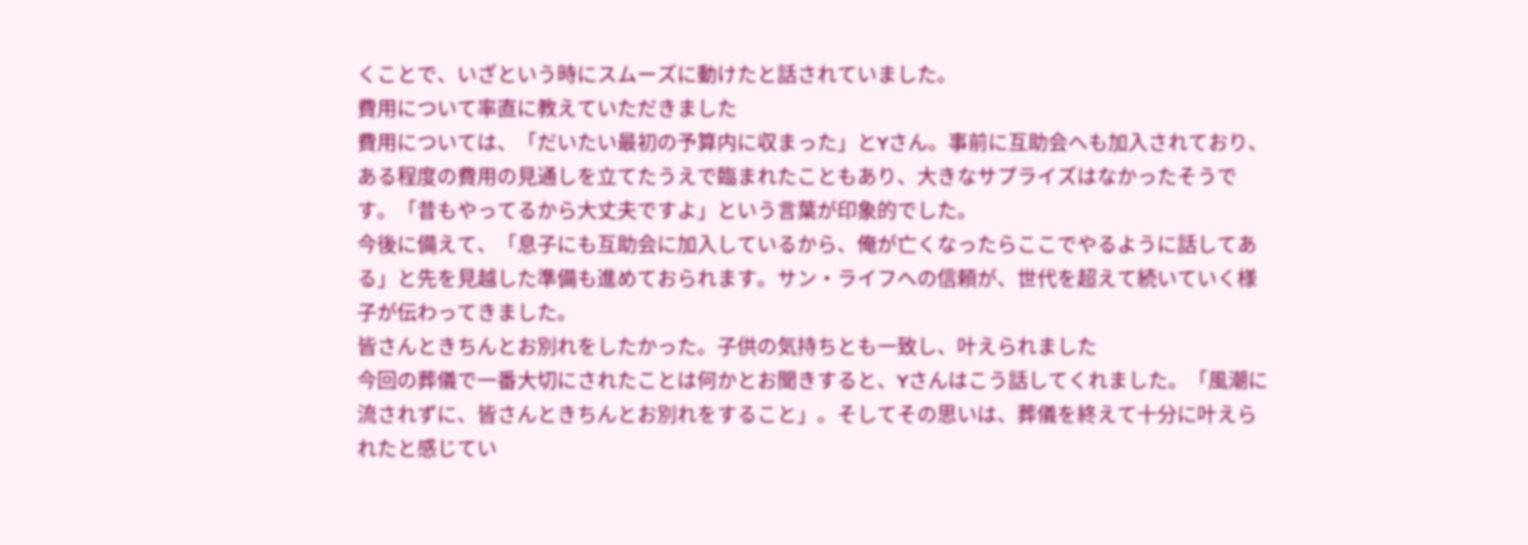くことで、いざという時にスムーズに動けたと話されていました。
費用について率直に教えていただきました
費用については、「だいたい最初の予算内に収まった」とYさん。事前に互助会へも加入されており、ある程度の費用の見通しを立てたうえで臨まれたこともあり、大きなサプライズはなかったそうです。「昔もやってるから大丈夫ですよ」という言葉が印象的でした。
今後に備えて、「息子にも互助会に加入しているから、俺が亡くなったらここでやるように話してある」と先を見越した準備も進めておられます。サン・ライフへの信頼が、世代を超えて続いていく様子が伝わってきました。
皆さんときちんとお別れをしたかった。子供の気持ちとも一致し、叶えられました
今回の葬儀で一番大切にされたことは何かとお聞きすると、Yさんはこう話してくれました。「風潮に流されずに、皆さんときちんとお別れをすること」。そしてその思いは、葬儀を終えて十分に叶えられたと感じてい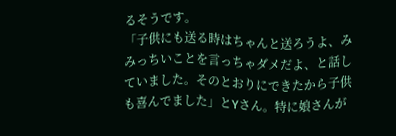るそうです。
「子供にも送る時はちゃんと送ろうよ、みみっちいことを言っちゃダメだよ、と話していました。そのとおりにできたから子供も喜んでました」とYさん。特に娘さんが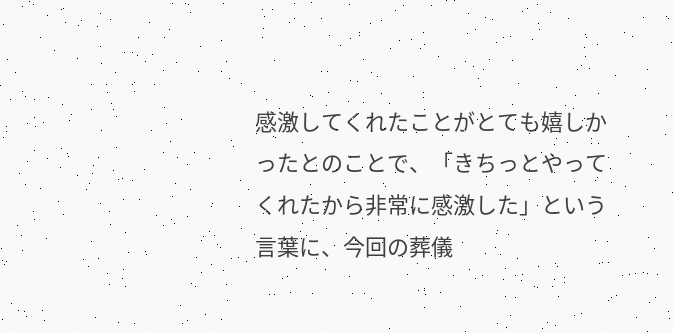感激してくれたことがとても嬉しかったとのことで、「きちっとやってくれたから非常に感激した」という言葉に、今回の葬儀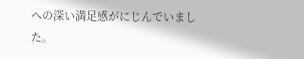への深い満足感がにじんでいました。